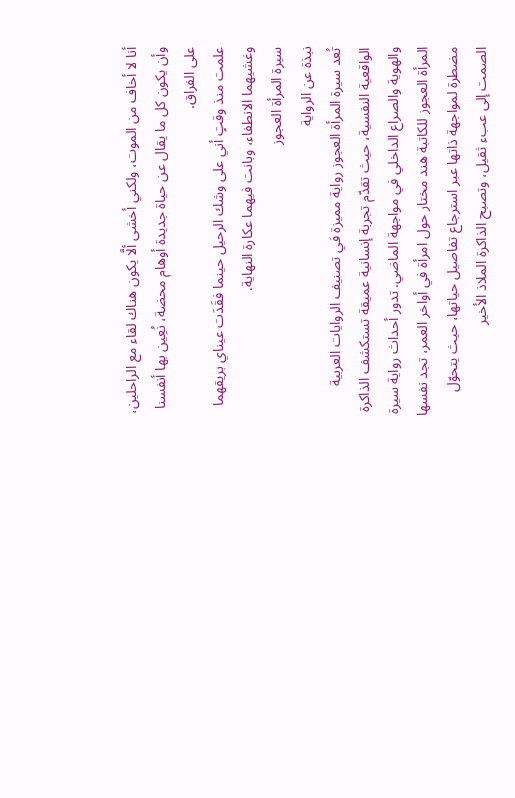أنا لا أخاف من الموت، ولكني أخشى ألَّا يكون هناك لقاء مع الراحلين، وأن يكون كل ما يقال عن حياة جديدة أوهام محضة، نُعِين بها أنفسنا على الفراق.
علمت منذ وقتٍ أني على وشك الرحيل حينما فقَدَت عيناي بريقهما وغشيهما الانطفاء، وبانت فيهما عكارة النهاية.
سيرة المرأة العجوز
نبذة عن الرواية
تُعد سيرة المرأة العجوز رواية مميزة في تصنيف الروايات العربية الواقعية النفسية، حيث تقدّم تجربة إنسانية عميقة تستكشف الذاكرة والهوية والصراع الداخلي في مواجهة الماضي. تدور أحداث رواية سيرة المرأة العجوز للكاتبة هند مختار حول امرأة في أواخر العمر، تجد نفسها مضطرة لمواجهة ذاتها عبر استرجاع تفاصيل حياتها، حيث يتحوّل الصمت إلى عبء ثقيل، وتصبح الذاكرة الملاذ الأخير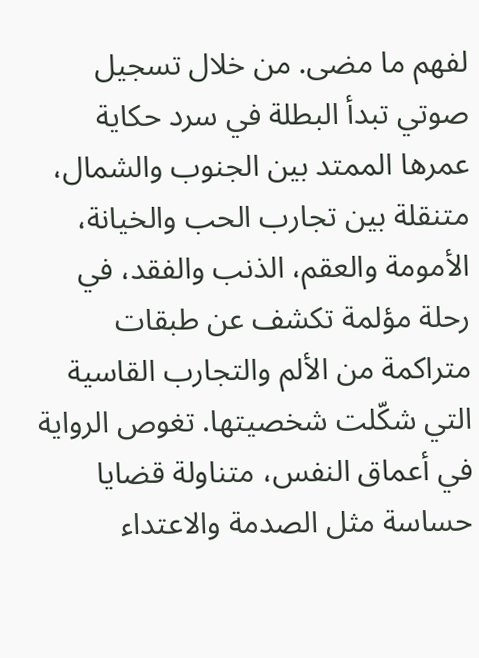لفهم ما مضى. من خلال تسجيل صوتي تبدأ البطلة في سرد حكاية عمرها الممتد بين الجنوب والشمال، متنقلة بين تجارب الحب والخيانة، الأمومة والعقم، الذنب والفقد، في رحلة مؤلمة تكشف عن طبقات متراكمة من الألم والتجارب القاسية التي شكّلت شخصيتها. تغوص الرواية في أعماق النفس، متناولة قضايا حساسة مثل الصدمة والاعتداء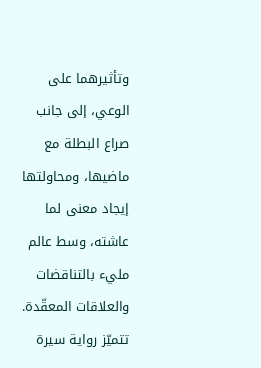وتأثيرهما على الوعي، إلى جانب صراع البطلة مع ماضيها، ومحاولتها إيجاد معنى لما عاشته، وسط عالم مليء بالتناقضات والعلاقات المعقّدة. تتميّز رواية سيرة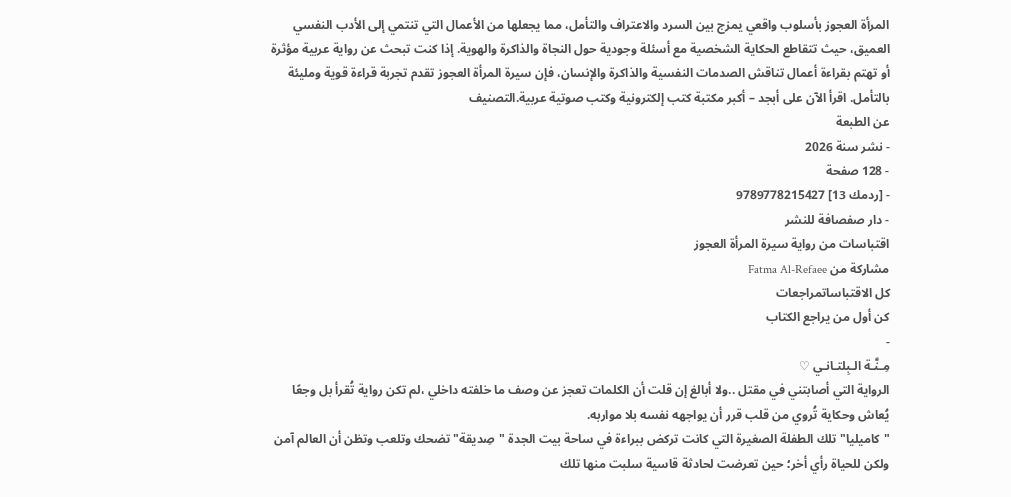المرأة العجوز بأسلوب واقعي يمزج بين السرد والاعتراف والتأمل، مما يجعلها من الأعمال التي تنتمي إلى الأدب النفسي العميق، حيث تتقاطع الحكاية الشخصية مع أسئلة وجودية حول النجاة والذاكرة والهوية. إذا كنت تبحث عن رواية عربية مؤثرة أو تهتم بقراءة أعمال تناقش الصدمات النفسية والذاكرة والإنسان، فإن سيرة المرأة العجوز تقدم تجربة قراءة قوية ومليئة بالتأمل. اقرأ الآن على أبجد – أكبر مكتبة كتب إلكترونية وكتب صوتية عربية.التصنيف
عن الطبعة
- نشر سنة 2026
- 128 صفحة
- [ردمك 13] 9789778215427
- دار صفصافة للنشر
اقتباسات من رواية سيرة المرأة العجوز
مشاركة من Fatma Al-Refaee
كل الاقتباساتمراجعات
كن أول من يراجع الكتاب
-
مِـنَّـة الـبِلتـانـي ♡
الرواية التي أصابتني في مقتل ..ولا أبالغ إن قلت أن الكلمات تعجز عن وصف ما خلفته داخلي ،لم تكن رواية تُقرأ بل وجعًا يُعاش وحكاية تُروي من قلب قرر أن يواجهه نفسه بلا مواربه.
"كاميليا" تلك الطفلة الصغيرة التي كانت تركض ببراءة في ساحة بيت الجدة "صِديقة" تضحك وتلعب وتظن أن العالم آمن ولكن للحياة رأي أخر؛ حين تعرضت لحادثة قاسية سلبت منها تلك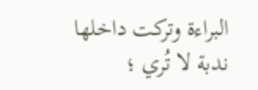البراءة وتركت داخلها ندبة لا تُري ؛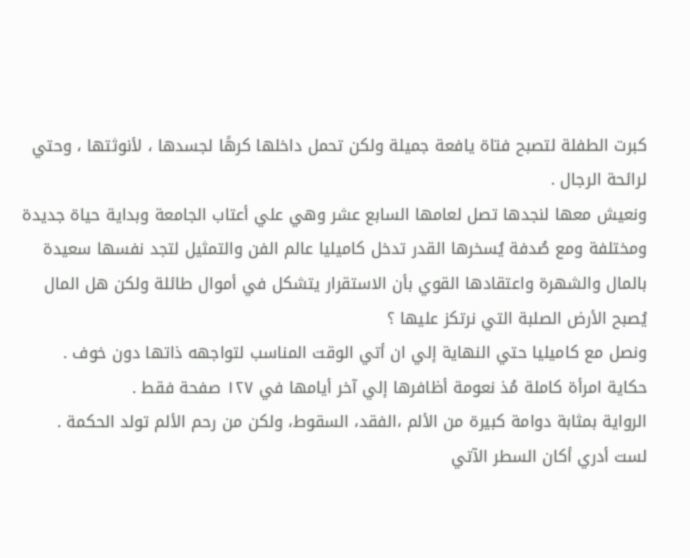كبرت الطفلة لتصبح فتاة يافعة جميلة ولكن تحمل داخلها كرهًا لجسدها ، لأنوثتها ، وحتي لرائحة الرجال .
ونعيش معها لنجدها تصل لعامها السابع عشر وهي علي أعتاب الجامعة وبداية حياة جديدة ومختلفة ومع صُدفة يُسخرها القدر تدخل كاميليا عالم الفن والتمثيل لتجد نفسها سعيدة بالمال والشهرة واعتقادها القوي بأن الاستقرار يتشكل في أموال طائلة ولكن هل المال يُصبح الأرض الصلبة التي نرتكز عليها ؟
ونصل مع كاميليا حتي النهاية إلي ان أتي الوقت المناسب لتواجهه ذاتها دون خوف .
حكاية امرأة كاملة مُذ نعومة أظافرها إلي آخر أيامها في ١٢٧ صفحة فقط .
الرواية بمثابة دوامة كبيرة من الألم ،الفقد، السقوط، ولكن من رحم الألم تولد الحكمة .
لست أدري أكان السطر الآتي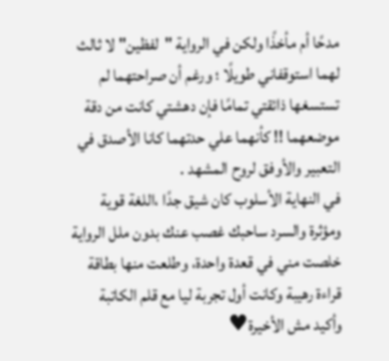مدحًا أم مأخذًا ولكن في الرواية "لفظين" لا ثالث لهما استوقفاني طويلًا ؛ ورغم أن صراحتهما لم تستسغها ذائقتي تمامًا فإن دهشتي كانت من دقة موضعهما !! كأنهما علي حدتهما كانا الأصدق في التعبير والأوفق لروح المشهد .
في النهاية الأسلوب كان شيق جدًا ،اللغة قوية ومؤثرة والسرد ساحبك غصب عنك بدون ملل الرواية خلصت مني في قعدة واحدة، وطلعت منها بطاقة قراءة رهيبة وكانت أول تجربة ليا مع قلم الكاتبة وأكيد مش الأخيرة♥